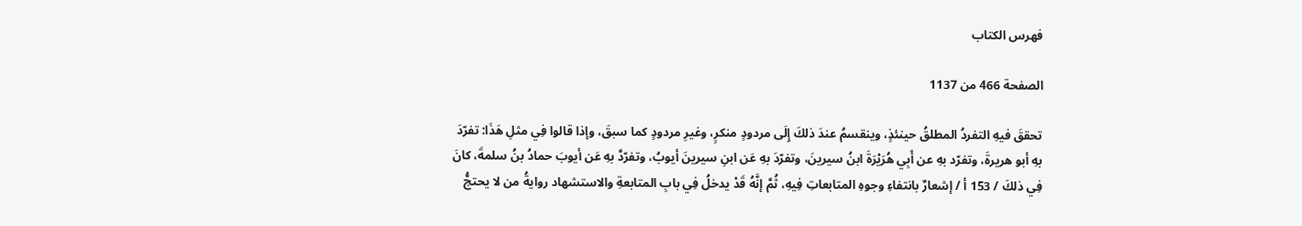فهرس الكتاب

الصفحة 466 من 1137

تحققَ فيهِ التفردُ المطلقُ حينئذٍ، وينقسمُ عندَ ذلكَ إِلَى مردودٍ منكرٍ، وغيرِ مردودٍ كما سبقَ، وإذا قالوا فِي مثلِ هَذَا: تفرّدَ بهِ أبو هريرةَ، وتفرّد بهِ عن أَبِي هُرَيْرَةَ ابنُ سيرينَ، وتفرّدَ بهِ عَن ابنِ سيرينَ أيوبُ، وتفرّدَّ بهِ عَن أيوبَ حمادُ بنُ سلمةَ، كانَ فِي ذلكَ / 153 أ / إشعارٌ بانتفاءِ وجوهِ المتابعاتِ فِيهِ، ثُمَّ إنَّهُ قَدْ يدخلُ فِي بابِ المتابعةِ والاستشهاد روايةُ من لا يحتجُّ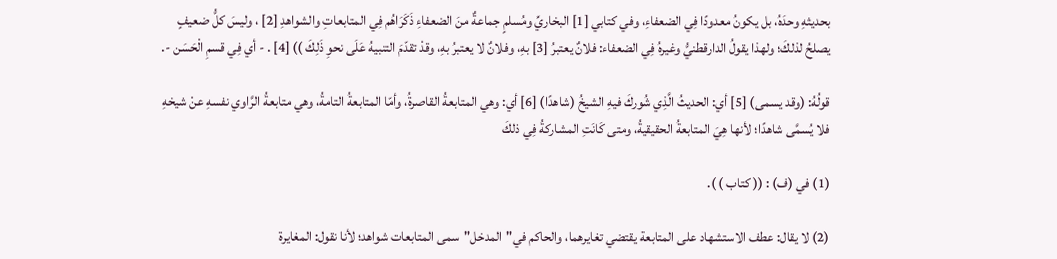بحديثهِ وحدَهُ، بل يكونُ معدودًا فِي الضعفاءِ، وفي كتابي [1] البخاريِّ ومُسلمٍ جماعةٌ منَ الضعفاءِ ذَكَرَاهُم فِي المتابعاتِ والشواهدِ [2] ، وليسَ كلُّ ضعيفٍ يصلحُ لذلكَ؛ ولهذا يقولُ الدارقطنيُّ وغيرهُ فِي الضعفاء: فلانٌ يعتبرُ [3] بهِ، وفلانٌ لا يعتبرُ بهِ، وقدْ تقدّمَ التنبيهُ عَلَى نحوِ ذَلِكَ )) [4] . - أي فِي قسمِ الْحَسَن -.

قولُهُ: (وقد يسمى) [5] أي: الحديثُ الَّذِي شُوركَ فيهِ الشيخُ (شاهدًا) [6] أي: وهي المتابعةُ القاصرةُ، وأمّا المتابعةُ التامةُ، وهي متابعةُ الرَّاوي نفسهِ عنْ شيخهِ فلا يُسمَّى شاهدًا؛ لأنها هِيَ المتابعةُ الحقيقيةُ، ومتى كَانَتِ المشاركةُ فِي ذلكَ

(1) في (ف) : (( كتاب ) ).

(2) لا يقال: عطف الاستشهاد على المتابعة يقتضي تغايرهما، والحاكم في"المدخل"سمى المتابعات شواهد؛ لأنا نقول: المغايرة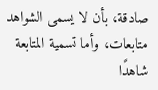صادقة، بأن لا يسمى الشواهد متابعات، وأما تسمية المتابعة شاهدًا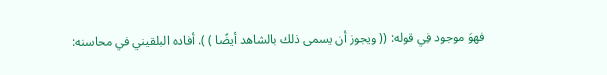فهوَ موجود فِي قوله: (( ويجوز أن يسمى ذلك بالشاهد أيضًا ) ). أفاده البلقيني في محاسنه: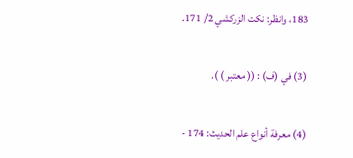183، وانظر: نكت الزركشي 2/ 171.

(3) في (ف) : (( معتبر ) ).

(4) معرفة أنواع علم الحديث: 174 -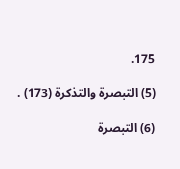175.

(5) التبصرة والتذكرة (173) .

(6) التبصرة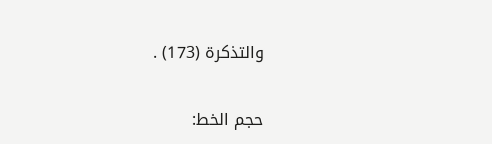والتذكرة (173) .

حجم الخط: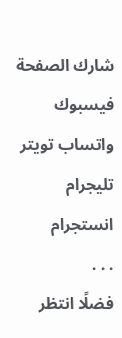شارك الصفحة
فيسبوك واتساب تويتر تليجرام انستجرام
. . .
فضلًا انتظر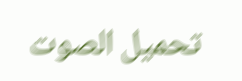تحميل الصوت